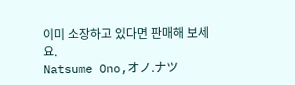이미 소장하고 있다면 판매해 보세요.
Natsume Ono,オノ.ナツ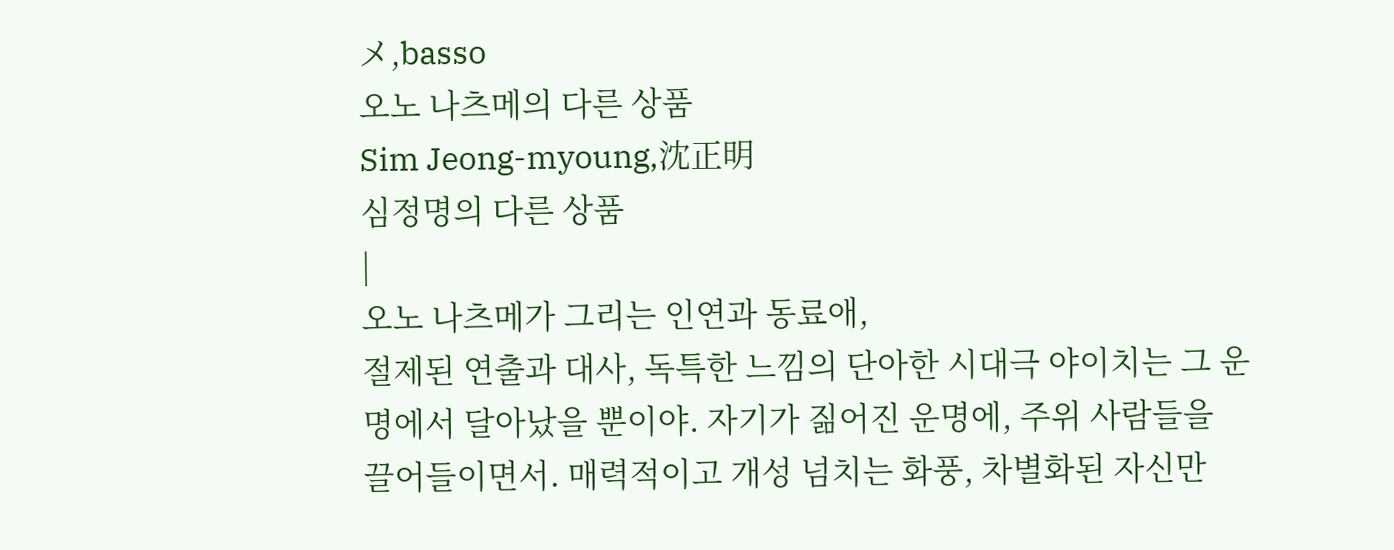メ,basso
오노 나츠메의 다른 상품
Sim Jeong-myoung,沈正明
심정명의 다른 상품
|
오노 나츠메가 그리는 인연과 동료애,
절제된 연출과 대사, 독특한 느낌의 단아한 시대극 야이치는 그 운명에서 달아났을 뿐이야. 자기가 짊어진 운명에, 주위 사람들을 끌어들이면서. 매력적이고 개성 넘치는 화풍, 차별화된 자신만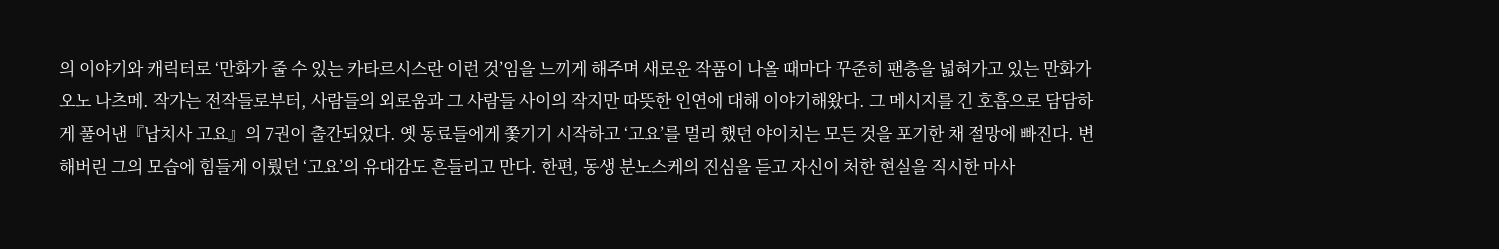의 이야기와 캐릭터로 ‘만화가 줄 수 있는 카타르시스란 이런 것’임을 느끼게 해주며 새로운 작품이 나올 때마다 꾸준히 팬층을 넓혀가고 있는 만화가 오노 나츠메. 작가는 전작들로부터, 사람들의 외로움과 그 사람들 사이의 작지만 따뜻한 인연에 대해 이야기해왔다. 그 메시지를 긴 호흡으로 담담하게 풀어낸『납치사 고요』의 7권이 출간되었다. 옛 동료들에게 쫓기기 시작하고 ‘고요’를 멀리 했던 야이치는 모든 것을 포기한 채 절망에 빠진다. 변해버린 그의 모습에 힘들게 이뤘던 ‘고요’의 유대감도 흔들리고 만다. 한편, 동생 분노스케의 진심을 듣고 자신이 처한 현실을 직시한 마사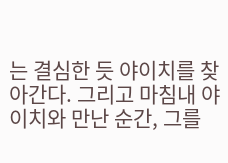는 결심한 듯 야이치를 찾아간다. 그리고 마침내 야이치와 만난 순간, 그를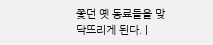쫓던 옛 동료들을 맞닥뜨리게 된다. |